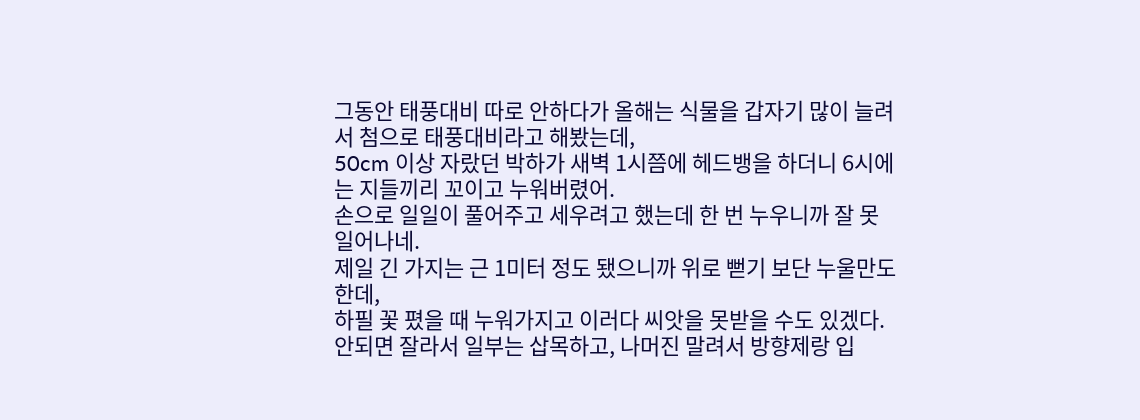그동안 태풍대비 따로 안하다가 올해는 식물을 갑자기 많이 늘려서 첨으로 태풍대비라고 해봤는데,
50cm 이상 자랐던 박하가 새벽 1시쯤에 헤드뱅을 하더니 6시에는 지들끼리 꼬이고 누워버렸어.
손으로 일일이 풀어주고 세우려고 했는데 한 번 누우니까 잘 못일어나네.
제일 긴 가지는 근 1미터 정도 됐으니까 위로 뻗기 보단 누울만도 한데,
하필 꽃 폈을 때 누워가지고 이러다 씨앗을 못받을 수도 있겠다.
안되면 잘라서 일부는 삽목하고, 나머진 말려서 방향제랑 입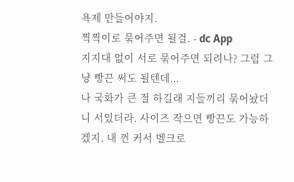욕제 만들어야지.
찍찍이로 묶어주면 될걸. - dc App
지지대 없이 서로 묶어주면 되려나? 그럼 그냥 빵끈 써도 될텐데...
나 국화가 큰 절 하길래 지들끼리 묶어놨더니 서있더라. 사이즈 작으면 빵끈도 가능하겠지. 내 껀 커서 벨크로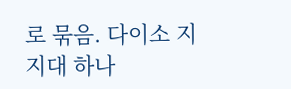로 묶음. 다이소 지지대 하나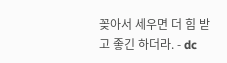꽂아서 세우면 더 힘 받고 좋긴 하더라. - dc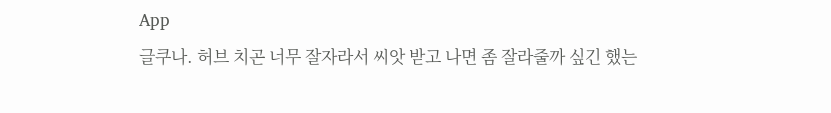App
글쿠나. 허브 치곤 너무 잘자라서 씨앗 받고 나면 좀 잘라줄까 싶긴 했는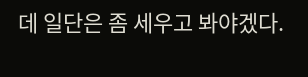데 일단은 좀 세우고 봐야겠다.